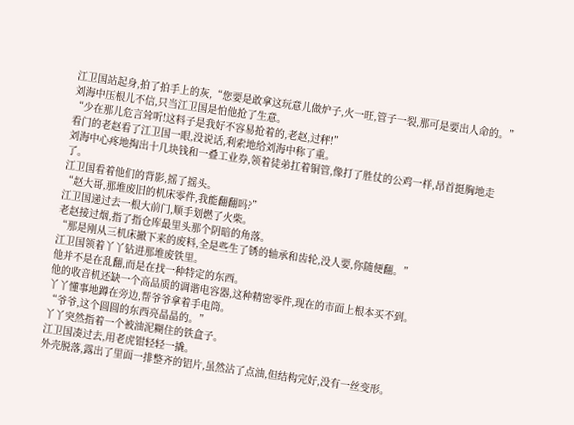江卫国站起身,拍了拍手上的灰,“您要是敢拿这玩意儿做炉子,火一旺,管子一裂,那可是要出人命的。”
刘海中压根儿不信,只当江卫国是怕他抢了生意。
“少在那儿危言耸听!这料子是我好不容易抢着的,老赵,过秤!”
看门的老赵看了江卫国一眼,没说话,利索地给刘海中称了重。
刘海中心疼地掏出十几块钱和一叠工业券,领着徒弟扛着铜管,像打了胜仗的公鸡一样,昂首挺胸地走了。
江卫国看着他们的背影,摇了摇头。
“赵大哥,那堆废旧的机床零件,我能翻翻吗?”
江卫国递过去一根大前门,顺手划燃了火柴。
老赵接过烟,指了指仓库最里头那个阴暗的角落。
“那是刚从三机床撤下来的废料,全是些生了锈的轴承和齿轮,没人要,你随便翻。”
江卫国领着丫丫钻进那堆废铁里。
他并不是在乱翻,而是在找一种特定的东西。
他的收音机还缺一个高品质的调谐电容器,这种精密零件,现在的市面上根本买不到。
丫丫懂事地蹲在旁边,帮爷爷拿着手电筒。
“爷爷,这个圆圆的东西亮晶晶的。”
丫丫突然指着一个被油泥糊住的铁盒子。
江卫国凑过去,用老虎钳轻轻一撬。
外壳脱落,露出了里面一排整齐的铝片,虽然沾了点油,但结构完好,没有一丝变形。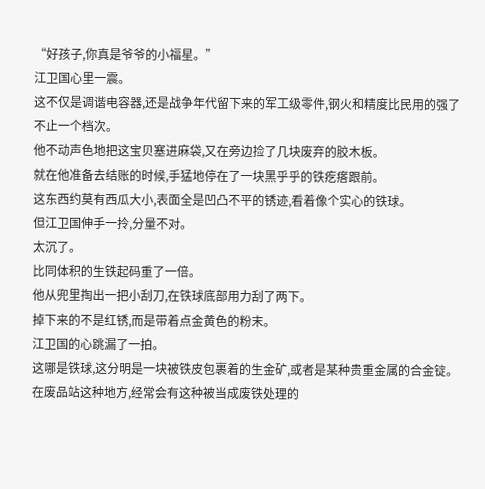“好孩子,你真是爷爷的小福星。”
江卫国心里一震。
这不仅是调谐电容器,还是战争年代留下来的军工级零件,钢火和精度比民用的强了不止一个档次。
他不动声色地把这宝贝塞进麻袋,又在旁边捡了几块废弃的胶木板。
就在他准备去结账的时候,手猛地停在了一块黑乎乎的铁疙瘩跟前。
这东西约莫有西瓜大小,表面全是凹凸不平的锈迹,看着像个实心的铁球。
但江卫国伸手一拎,分量不对。
太沉了。
比同体积的生铁起码重了一倍。
他从兜里掏出一把小刮刀,在铁球底部用力刮了两下。
掉下来的不是红锈,而是带着点金黄色的粉末。
江卫国的心跳漏了一拍。
这哪是铁球,这分明是一块被铁皮包裹着的生金矿,或者是某种贵重金属的合金锭。
在废品站这种地方,经常会有这种被当成废铁处理的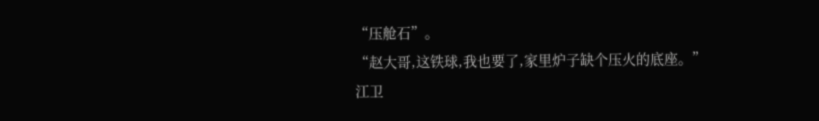“压舱石”。
“赵大哥,这铁球,我也要了,家里炉子缺个压火的底座。”
江卫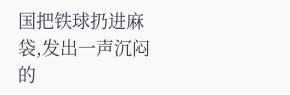国把铁球扔进麻袋,发出一声沉闷的